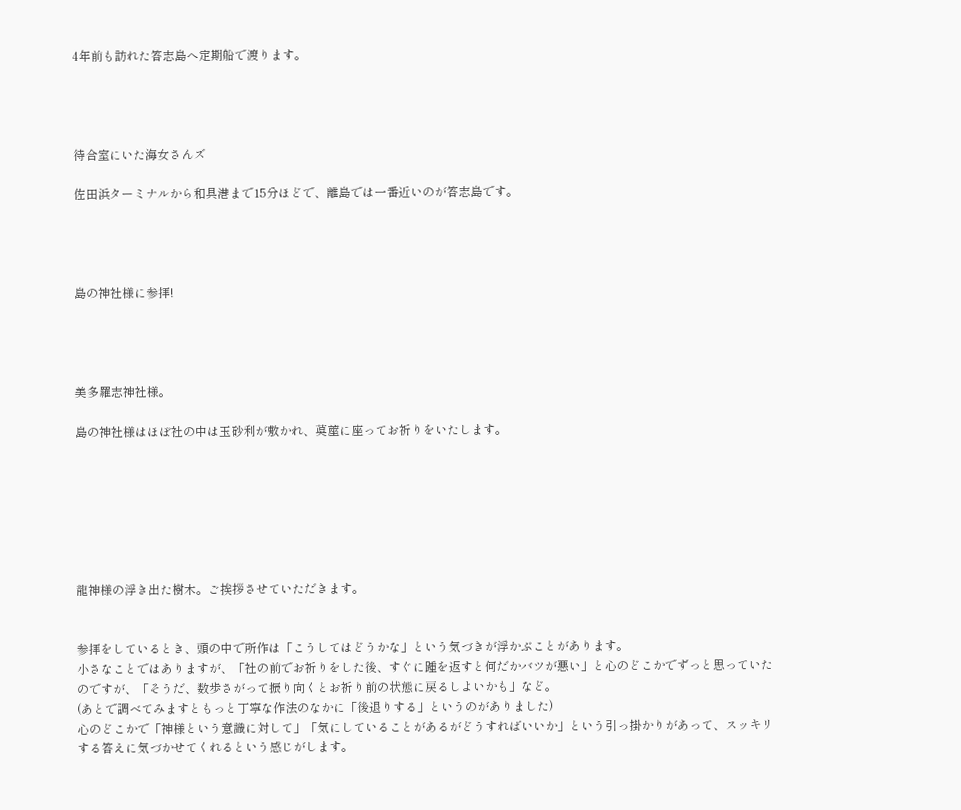4年前も訪れた答志島へ定期船で渡ります。




待合室にいた海女さんズ

佐田浜ターミナルから和具港まで15分ほどで、離島では一番近いのが答志島です。




島の神社様に参拝!




美多羅志神社様。

島の神社様はほぼ社の中は玉砂利が敷かれ、茣蓙に座ってお祈りをいたします。







龍神様の浮き出た樹木。ご挨拶させていただきます。


参拝をしているとき、頭の中で所作は「こうしてはどうかな」という気づきが浮かぶことがあります。
小さなことではありますが、「社の前でお祈りをした後、すぐに踵を返すと何だかバツが悪い」と心のどこかでずっと思っていたのですが、「そうだ、数歩さがって振り向くとお祈り前の状態に戻るしよいかも」など。
(あとで調べてみますともっと丁寧な作法のなかに「後退りする」というのがありました)
心のどこかで「神様という意識に対して」「気にしていることがあるがどうすればいいか」という引っ掛かりがあって、スッキリする答えに気づかせてくれるという感じがします。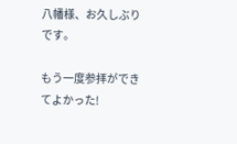八幡様、お久しぶりです。

もう一度参拝ができてよかった!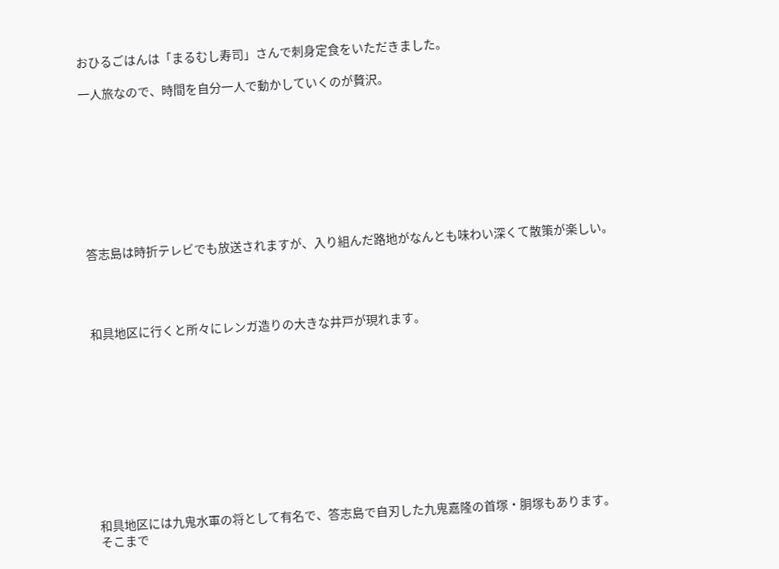おひるごはんは「まるむし寿司」さんで刺身定食をいただきました。

一人旅なので、時間を自分一人で動かしていくのが贅沢。









答志島は時折テレビでも放送されますが、入り組んだ路地がなんとも味わい深くて散策が楽しい。




和具地区に行くと所々にレンガ造りの大きな井戸が現れます。











和具地区には九鬼水軍の将として有名で、答志島で自刃した九鬼嘉隆の首塚・胴塚もあります。
そこまで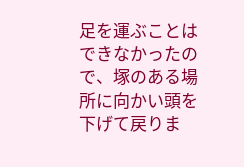足を運ぶことはできなかったので、塚のある場所に向かい頭を下げて戻りま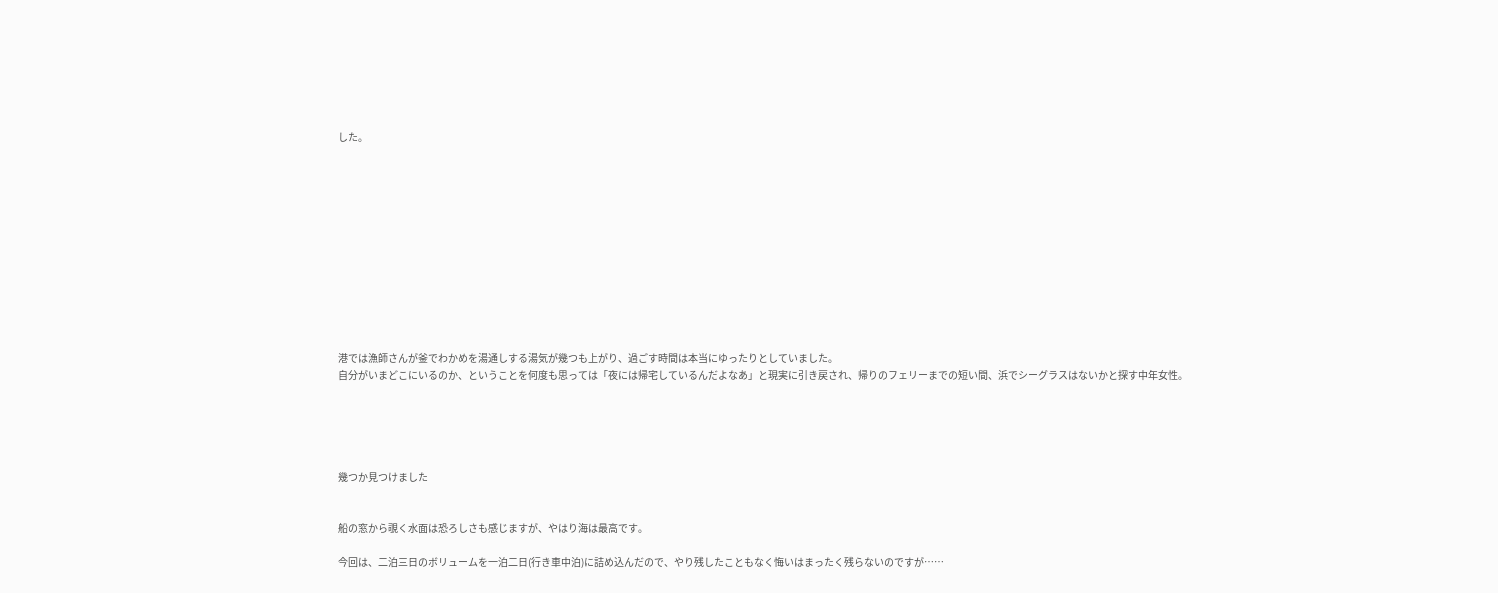した。












港では漁師さんが釜でわかめを湯通しする湯気が幾つも上がり、過ごす時間は本当にゆったりとしていました。
自分がいまどこにいるのか、ということを何度も思っては「夜には帰宅しているんだよなあ」と現実に引き戻され、帰りのフェリーまでの短い間、浜でシーグラスはないかと探す中年女性。





幾つか見つけました


船の窓から覗く水面は恐ろしさも感じますが、やはり海は最高です。

今回は、二泊三日のボリュームを一泊二日(行き車中泊)に詰め込んだので、やり残したこともなく悔いはまったく残らないのですが……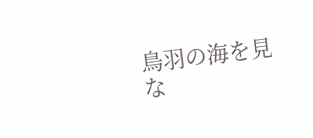鳥羽の海を見な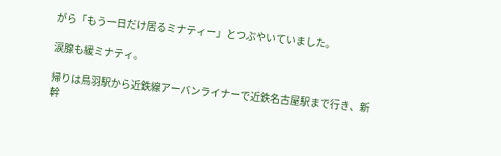がら「もう一日だけ居るミナティー」とつぶやいていました。

涙腺も緩ミナティ。

帰りは鳥羽駅から近鉄線アーバンライナーで近鉄名古屋駅まで行き、新幹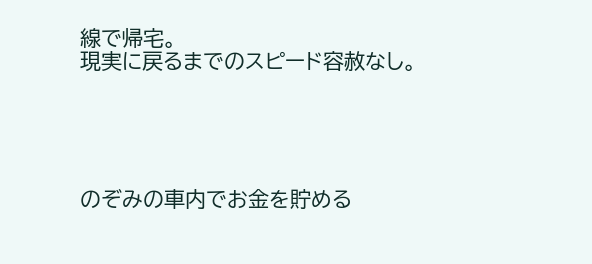線で帰宅。
現実に戻るまでのスピード容赦なし。





のぞみの車内でお金を貯める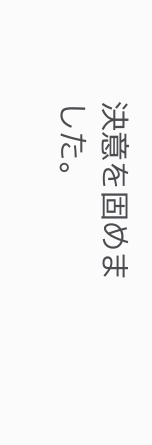決意を固めました。